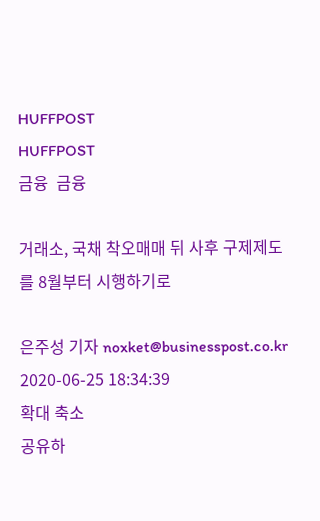HUFFPOST
HUFFPOST
금융  금융

거래소, 국채 착오매매 뒤 사후 구제제도를 8월부터 시행하기로

은주성 기자 noxket@businesspost.co.kr 2020-06-25 18:34:39
확대 축소
공유하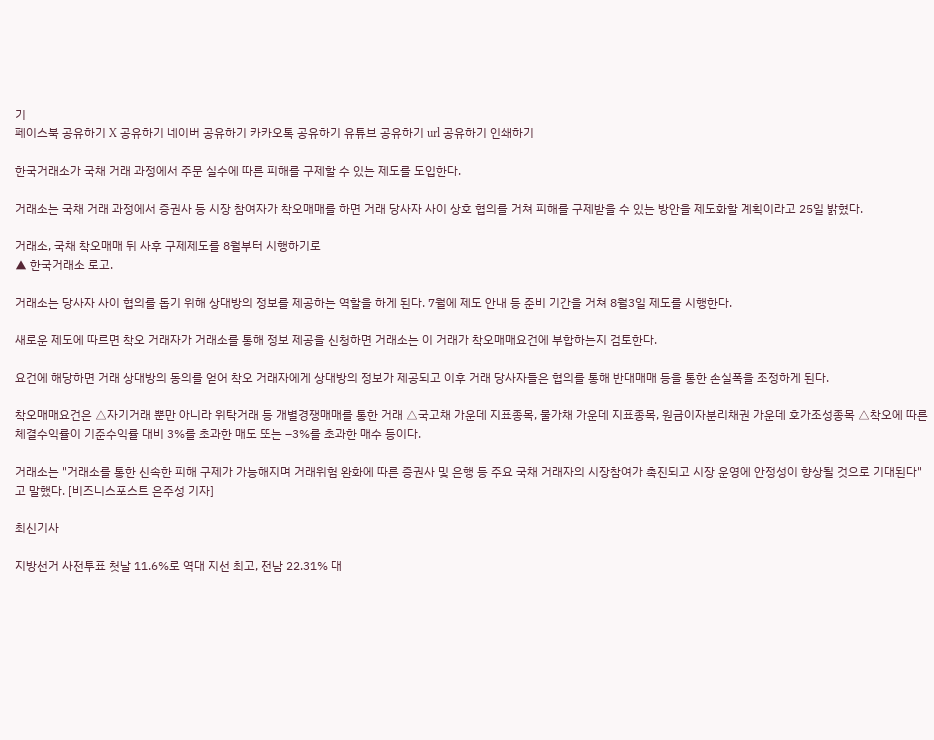기
페이스북 공유하기 X 공유하기 네이버 공유하기 카카오톡 공유하기 유튜브 공유하기 url 공유하기 인쇄하기

한국거래소가 국채 거래 과정에서 주문 실수에 따른 피해를 구제할 수 있는 제도를 도입한다.

거래소는 국채 거래 과정에서 증권사 등 시장 참여자가 착오매매를 하면 거래 당사자 사이 상호 협의를 거쳐 피해를 구제받을 수 있는 방안을 제도화할 계획이라고 25일 밝혔다.

거래소, 국채 착오매매 뒤 사후 구제제도를 8월부터 시행하기로
▲ 한국거래소 로고.

거래소는 당사자 사이 협의를 돕기 위해 상대방의 정보를 제공하는 역할을 하게 된다. 7월에 제도 안내 등 준비 기간을 거쳐 8월3일 제도를 시행한다.

새로운 제도에 따르면 착오 거래자가 거래소를 통해 정보 제공을 신청하면 거래소는 이 거래가 착오매매요건에 부합하는지 검토한다.

요건에 해당하면 거래 상대방의 동의를 얻어 착오 거래자에게 상대방의 정보가 제공되고 이후 거래 당사자들은 협의를 통해 반대매매 등을 통한 손실폭을 조정하게 된다.

착오매매요건은 △자기거래 뿐만 아니라 위탁거래 등 개별경쟁매매를 통한 거래 △국고채 가운데 지표종목, 물가채 가운데 지표종목, 원금이자분리채권 가운데 호가조성종목 △착오에 따른 체결수익률이 기준수익률 대비 3%를 초과한 매도 또는 –3%를 초과한 매수 등이다.

거래소는 "거래소를 통한 신속한 피해 구제가 가능해지며 거래위험 완화에 따른 증권사 및 은행 등 주요 국채 거래자의 시장참여가 촉진되고 시장 운영에 안정성이 향상될 것으로 기대된다"고 말했다. [비즈니스포스트 은주성 기자]

최신기사

지방선거 사전투표 첫날 11.6%로 역대 지선 최고, 전남 22.31% 대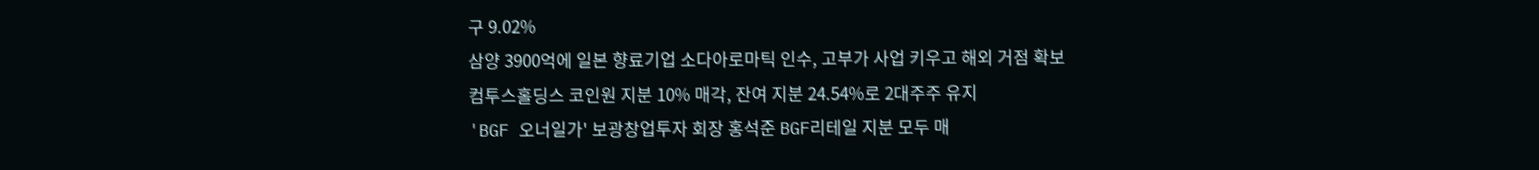구 9.02%
삼양 3900억에 일본 향료기업 소다아로마틱 인수, 고부가 사업 키우고 해외 거점 확보
컴투스홀딩스 코인원 지분 10% 매각, 잔여 지분 24.54%로 2대주주 유지
'BGF 오너일가' 보광창업투자 회장 홍석준 BGF리테일 지분 모두 매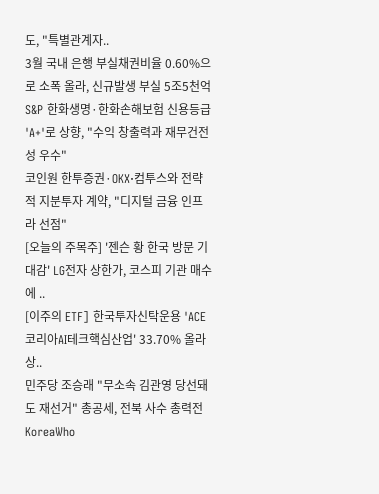도, "특별관계자..
3월 국내 은행 부실채권비율 0.60%으로 소폭 올라, 신규발생 부실 5조5천억
S&P 한화생명·한화손해보험 신용등급 'A+'로 상향, "수익 창출력과 재무건전성 우수"
코인원 한투증권·OKX·컴투스와 전략적 지분투자 계약, "디지털 금융 인프라 선점"
[오늘의 주목주] '젠슨 황 한국 방문 기대감' LG전자 상한가, 코스피 기관 매수에 ..
[이주의 ETF] 한국투자신탁운용 'ACE 코리아AI테크핵심산업' 33.70% 올라 상..
민주당 조승래 "무소속 김관영 당선돼도 재선거" 총공세, 전북 사수 총력전
KoreaWho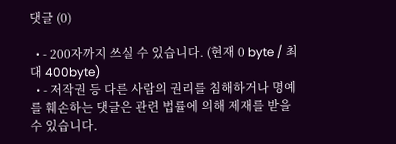댓글 (0)

  • - 200자까지 쓰실 수 있습니다. (현재 0 byte / 최대 400byte)
  • - 저작권 등 다른 사람의 권리를 침해하거나 명예를 훼손하는 댓글은 관련 법률에 의해 제재를 받을 수 있습니다.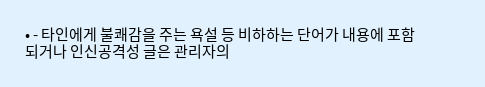• - 타인에게 불쾌감을 주는 욕설 등 비하하는 단어가 내용에 포함되거나 인신공격성 글은 관리자의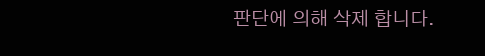판단에 의해 삭제 합니다.